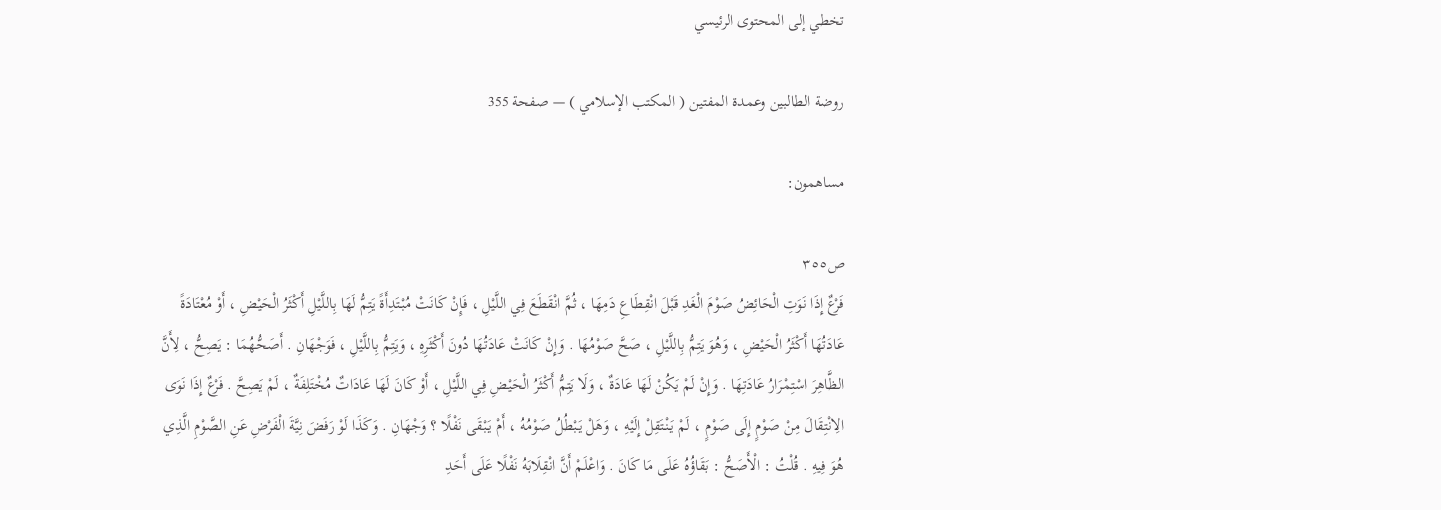تخطي إلى المحتوى الرئيسي

روضة الطالبين وعمدة المفتين ( المكتب الإسلامي ) — صفحة 355

مساهمون:

ص٣٥٥
فَرْعٌ إِذَا نَوَتِ الْحَائِضُ صَوْمَ الْغَدِ قَبْلَ انْقِطَاعِ دَمِهَا ، ثُمَّ انْقَطَعَ فِي اللَّيْلِ ، فَإِنْ كَانَتْ مُبْتَدِأَةً يَتِمُّ لَهَا بِاللَّيْلِ أَكْثَرُ الْحَيْضِ ، أَوْ مُعْتَادَةً عَادَتُهَا أَكْثَرُ الْحَيْضِ ، وَهُوَ يَتِمُّ بِاللَّيْلِ ، صَحَّ صَوْمُهَا . وَإِنْ كَانَتْ عَادَتُهَا دُونَ أَكْثَرِهِ ، وَيَتِمُّ بِاللَّيْلِ ، فَوَجْهَانِ . أَصَحُّهُمَا : يَصِحُّ ، لِأَنَّ الظَّاهِرَ اسْتِمْرَارُ عَادَتِهَا . وَإِنْ لَمْ يَكُنْ لَهَا عَادَةٌ ، وَلَا يَتِمُّ أَكْثَرُ الْحَيْضِ فِي اللَّيْلِ ، أَوْ كَانَ لَهَا عَادَاتٌ مُخْتَلِفَةٌ ، لَمْ يَصِحَّ . فَرْعٌ إِذَا نَوَى الِانْتِقَالَ مِنْ صَوْمٍ إِلَى صَوْمٍ ، لَمْ يَنْتَقِلْ إِلَيْهِ ، وَهَلْ يَبْطُلُ صَوْمُهُ ، أَمْ يَبْقَى نَفْلًا ؟ وَجْهَانِ . وَكَذَا لَوْ رَفَضَ نِيَّةَ الْفَرْضِ عَنِ الصَّوْمِ الَّذِي هُوَ فِيهِ . قُلْتُ : الْأَصَحُّ : بَقَاؤُهُ عَلَى مَا كَانَ . وَاعْلَمْ أَنَّ انْقِلَابَهُ نَفْلًا عَلَى أَحَدِ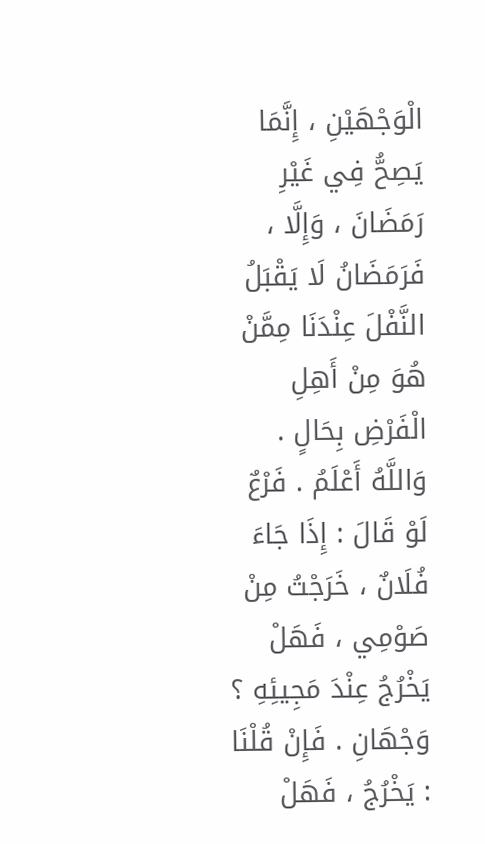الْوَجْهَيْنِ ، إِنَّمَا يَصِحُّ فِي غَيْرِ رَمَضَانَ ، وَإِلَّا ، فَرَمَضَانُ لَا يَقْبَلُ النَّفْلَ عِنْدَنَا مِمَّنْ هُوَ مِنْ أَهِلِ الْفَرْضِ بِحَالٍ . وَاللَّهُ أَعْلَمُ . فَرْعٌ لَوْ قَالَ : إِذَا جَاءَ فُلَانٌ ، خَرَجْتُ مِنْ صَوْمِي ، فَهَلْ يَخْرُجُ عِنْدَ مَجِيئِهِ ؟ وَجْهَانِ . فَإِنْ قُلْنَا : يَخْرُجُ ، فَهَلْ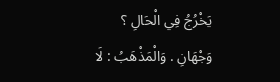يَخْرُجُ فِي الْحَالِ ؟ وَجْهَانِ . وَالْمَذْهَبُ : لَا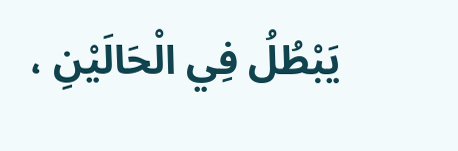يَبْطُلُ فِي الْحَالَيْنِ ،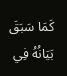كَمَا سَبَقَ بَيَانُهُ فِي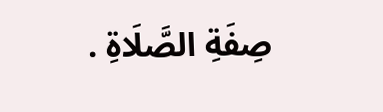صِفَةِ الصَّلَاةِ .